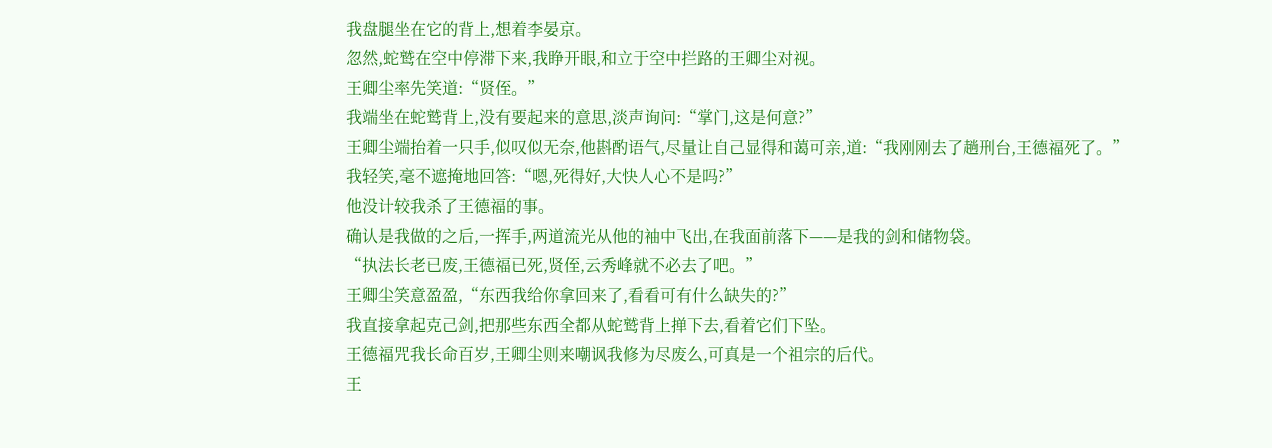我盘腿坐在它的背上,想着李晏京。
忽然,蛇鹫在空中停滞下来,我睁开眼,和立于空中拦路的王卿尘对视。
王卿尘率先笑道:“贤侄。”
我端坐在蛇鹫背上,没有要起来的意思,淡声询问:“掌门,这是何意?”
王卿尘端抬着一只手,似叹似无奈,他斟酌语气,尽量让自己显得和蔼可亲,道:“我刚刚去了趟刑台,王德福死了。”
我轻笑,毫不遮掩地回答:“嗯,死得好,大快人心不是吗?”
他没计较我杀了王德福的事。
确认是我做的之后,一挥手,两道流光从他的袖中飞出,在我面前落下——是我的剑和储物袋。
“执法长老已废,王德福已死,贤侄,云秀峰就不必去了吧。”
王卿尘笑意盈盈,“东西我给你拿回来了,看看可有什么缺失的?”
我直接拿起克己剑,把那些东西全都从蛇鹫背上掸下去,看着它们下坠。
王德福咒我长命百岁,王卿尘则来嘲讽我修为尽废么,可真是一个祖宗的后代。
王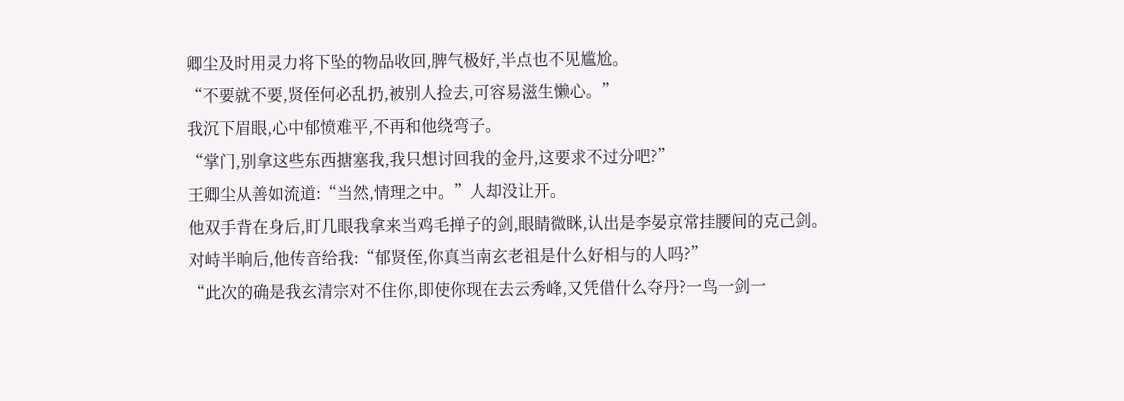卿尘及时用灵力将下坠的物品收回,脾气极好,半点也不见尴尬。
“不要就不要,贤侄何必乱扔,被别人捡去,可容易滋生懒心。”
我沉下眉眼,心中郁愤难平,不再和他绕弯子。
“掌门,别拿这些东西搪塞我,我只想讨回我的金丹,这要求不过分吧?”
王卿尘从善如流道:“当然,情理之中。”人却没让开。
他双手背在身后,盯几眼我拿来当鸡毛掸子的剑,眼睛微眯,认出是李晏京常挂腰间的克己剑。
对峙半晌后,他传音给我:“郁贤侄,你真当南玄老祖是什么好相与的人吗?”
“此次的确是我玄清宗对不住你,即使你现在去云秀峰,又凭借什么夺丹?一鸟一剑一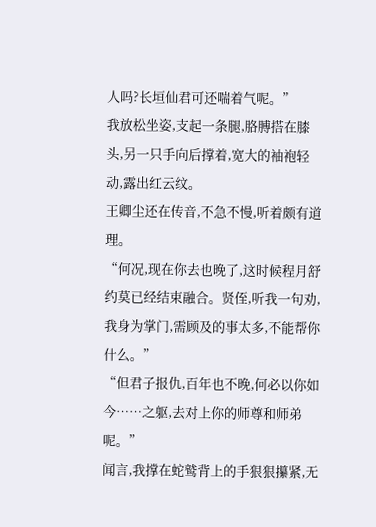人吗?长垣仙君可还喘着气呢。”
我放松坐姿,支起一条腿,胳膊搭在膝头,另一只手向后撑着,宽大的袖袍轻动,露出红云纹。
王卿尘还在传音,不急不慢,听着颇有道理。
“何况,现在你去也晚了,这时候程月舒约莫已经结束融合。贤侄,听我一句劝,我身为掌门,需顾及的事太多,不能帮你什么。”
“但君子报仇,百年也不晚,何必以你如今……之躯,去对上你的师尊和师弟呢。”
闻言,我撑在蛇鹫背上的手狠狠攥紧,无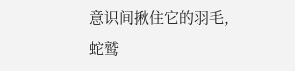意识间揪住它的羽毛,蛇鹫